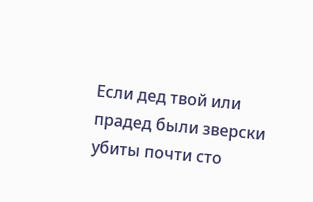Если дед твой или прадед были зверски убиты почти сто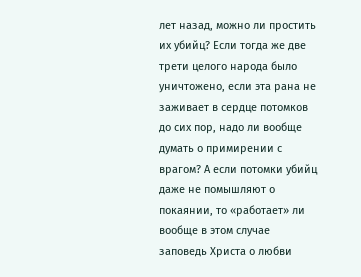лет назад, можно ли простить их убийц? Если тогда же две трети целого народа было уничтожено, если эта рана не заживает в сердце потомков до сих пор, надо ли вообще думать о примирении с врагом? А если потомки убийц даже не помышляют о покаянии, то «работает» ли вообще в этом случае заповедь Христа о любви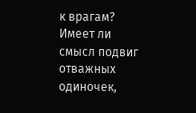к врагам? Имеет ли смысл подвиг отважных одиночек,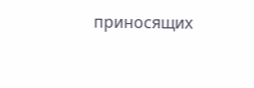приносящих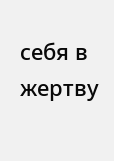себя в жертву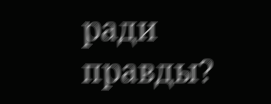ради правды?